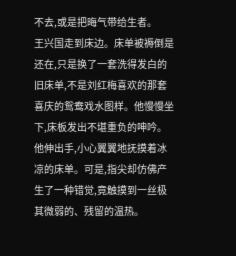不去,或是把晦气带给生者。
王兴国走到床边。床单被褥倒是还在,只是换了一套洗得发白的旧床单,不是刘红梅喜欢的那套喜庆的鸳鸯戏水图样。他慢慢坐下,床板发出不堪重负的呻吟。
他伸出手,小心翼翼地抚摸着冰凉的床单。可是,指尖却仿佛产生了一种错觉,竟触摸到一丝极其微弱的、残留的温热。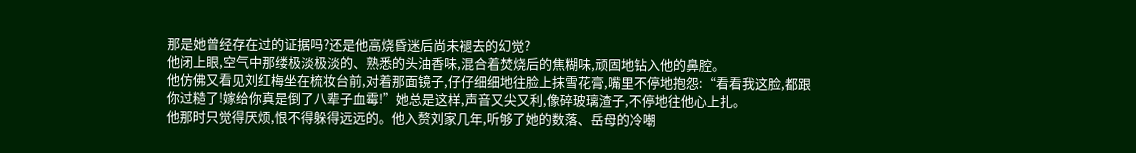那是她曾经存在过的证据吗?还是他高烧昏迷后尚未褪去的幻觉?
他闭上眼,空气中那缕极淡极淡的、熟悉的头油香味,混合着焚烧后的焦糊味,顽固地钻入他的鼻腔。
他仿佛又看见刘红梅坐在梳妆台前,对着那面镜子,仔仔细细地往脸上抹雪花膏,嘴里不停地抱怨:“看看我这脸,都跟你过糙了!嫁给你真是倒了八辈子血霉!”她总是这样,声音又尖又利,像碎玻璃渣子,不停地往他心上扎。
他那时只觉得厌烦,恨不得躲得远远的。他入赘刘家几年,听够了她的数落、岳母的冷嘲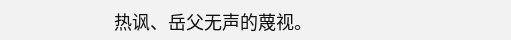热讽、岳父无声的蔑视。